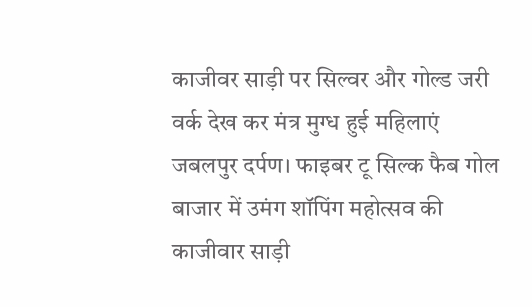काजीवर साड़ी पर सिल्वर और गोल्ड जरी वर्क देख कर मंत्र मुग्ध हुई महिलाएं
जबलपुर दर्पण। फाइबर टू सिल्क फैब गोल बाजार में उमंग शॉपिंग महोत्सव की काजीवार साड़ी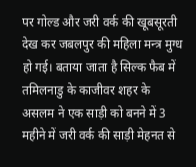पर गोल्ड और जरी वर्क की खूबसूरती देख कर जबलपुर की महिला मन्त्र मुग्ध हो गई। बताया जाता है सिल्क फैब में तमिलनाडु के काजीवर शहर के असलम ने एक साड़ी को बनने में 3 महीने में जरी वर्क की साड़ी मेहनत से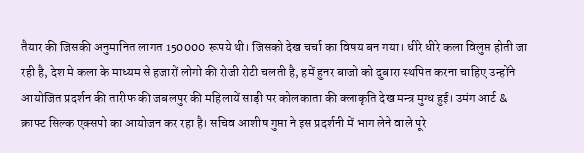तैयार की जिसकी अनुमानित लागत 150000 रूपये थी। जिसको देख चर्चा का विषय बन गया। धीरे धीरे कला विलुप्त होती जा रही है, देश मे कला के माध्यम से हजारों लोगो की रोजी रोटी चलती है, हमें हुनर बाजो को दुबारा स्थपित करना चाहिए उन्होंने आयोजित प्रदर्शन की तारीफ की जबलपुर की महिलायें साड़ी पर कोलकाता की क्लाकृति देख मन्त्र मुग्ध हुई। उमंग आर्ट & क्राफ्ट सिल्क एक्सपो का आयोजन कर रहा है। सचिव आशीष गुप्ता ने इस प्रदर्शनी में भाग लेने वाले पूरे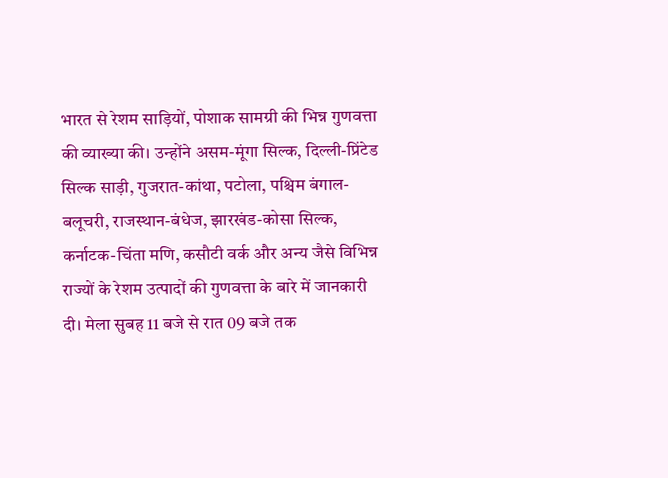भारत से रेशम साड़ियों, पोशाक सामग्री की भिन्न गुणवत्ता की व्याख्या की। उन्होंने असम-मूंगा सिल्क, दिल्ली-प्रिंटेड सिल्क साड़ी, गुजरात-कांथा, पटोला, पश्चिम बंगाल-बलूचरी, राजस्थान-बंधेज, झारखंड-कोसा सिल्क, कर्नाटक-चिंता मणि, कसौटी वर्क और अन्य जैसे विभिन्न राज्यों के रेशम उत्पादों की गुणवत्ता के बारे में जानकारी दी। मेला सुबह 11 बजे से रात 09 बजे तक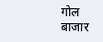गोल बाजार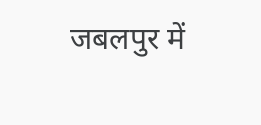जबलपुर में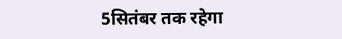5सितंबर तक रहेगा